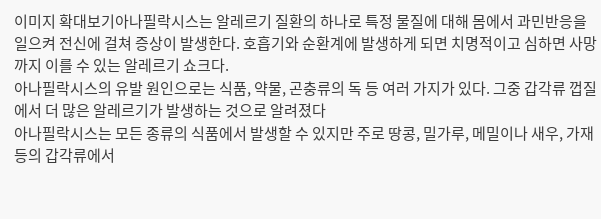이미지 확대보기아나필락시스는 알레르기 질환의 하나로 특정 물질에 대해 몸에서 과민반응을 일으켜 전신에 걸쳐 증상이 발생한다. 호흡기와 순환계에 발생하게 되면 치명적이고 심하면 사망까지 이를 수 있는 알레르기 쇼크다.
아나필락시스의 유발 원인으로는 식품, 약물, 곤충류의 독 등 여러 가지가 있다. 그중 갑각류 껍질에서 더 많은 알레르기가 발생하는 것으로 알려졌다
아나필락시스는 모든 종류의 식품에서 발생할 수 있지만 주로 땅콩, 밀가루, 메밀이나 새우, 가재 등의 갑각류에서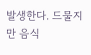발생한다. 드물지만 음식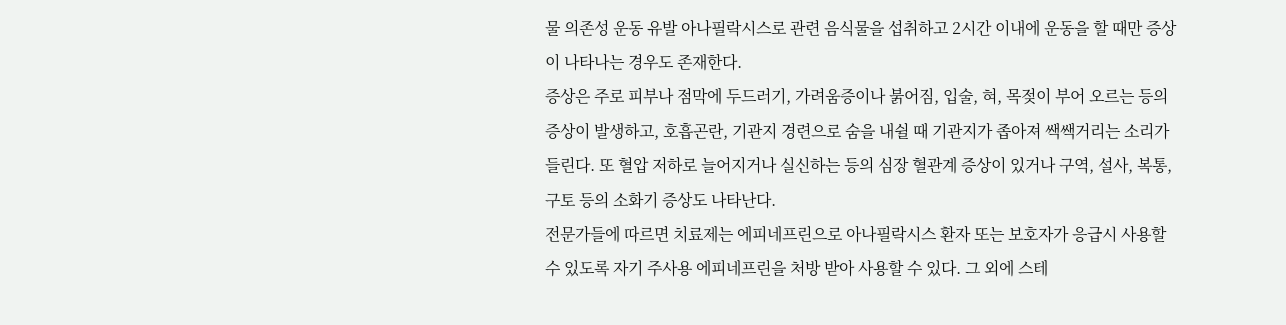물 의존성 운동 유발 아나필락시스로 관련 음식물을 섭취하고 2시간 이내에 운동을 할 때만 증상이 나타나는 경우도 존재한다.
증상은 주로 피부나 점막에 두드러기, 가려움증이나 붉어짐, 입술, 혀, 목젖이 부어 오르는 등의 증상이 발생하고, 호흡곤란, 기관지 경련으로 숨을 내쉴 때 기관지가 좁아져 쌕쌕거리는 소리가 들린다. 또 혈압 저하로 늘어지거나 실신하는 등의 심장 혈관계 증상이 있거나 구역, 설사, 복통, 구토 등의 소화기 증상도 나타난다.
전문가들에 따르면 치료제는 에피네프린으로 아나필락시스 환자 또는 보호자가 응급시 사용할 수 있도록 자기 주사용 에피네프린을 처방 받아 사용할 수 있다. 그 외에 스테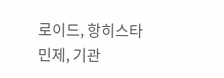로이드, 항히스타민제, 기관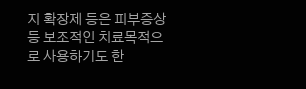지 확장제 등은 피부증상 등 보조적인 치료목적으로 사용하기도 한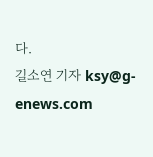다.
길소연 기자 ksy@g-enews.com